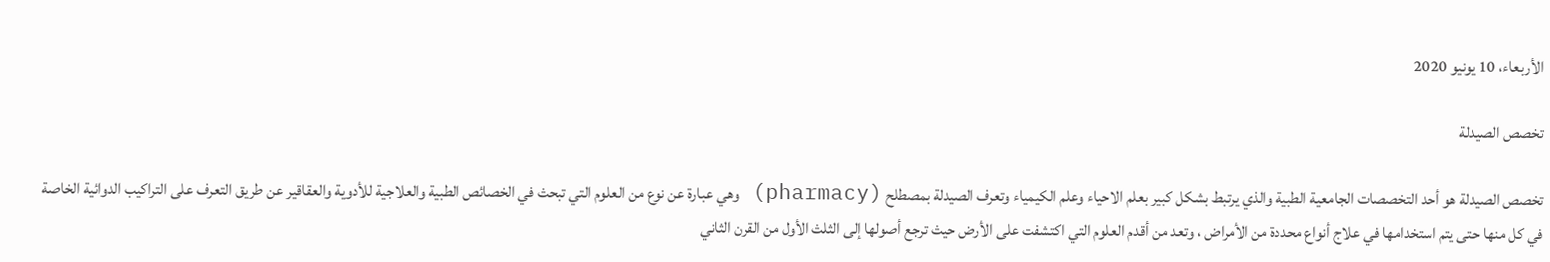الأربعاء، 10 يونيو 2020

تخصص الصيدلة

تخصص الصيدلة هو أحد التخصصات الجامعية الطبية والذي يرتبط بشكل كبير بعلم الاحياء وعلم الكيمياء وتعرف الصيدلة بمصطلح (pharmacy) وهي عبارة عن نوع من العلوم التي تبحث في الخصائص الطبية والعلاجية للأدوية والعقاقير عن طريق التعرف على التراكيب الدوائية الخاصة في كل منها حتى يتم استخدامها في علاج أنواع محددة من الأمراض ، وتعد من أقدم العلوم التي اكتشفت على الأرض حيث ترجع أصولها إلى الثلث الأول من القرن الثاني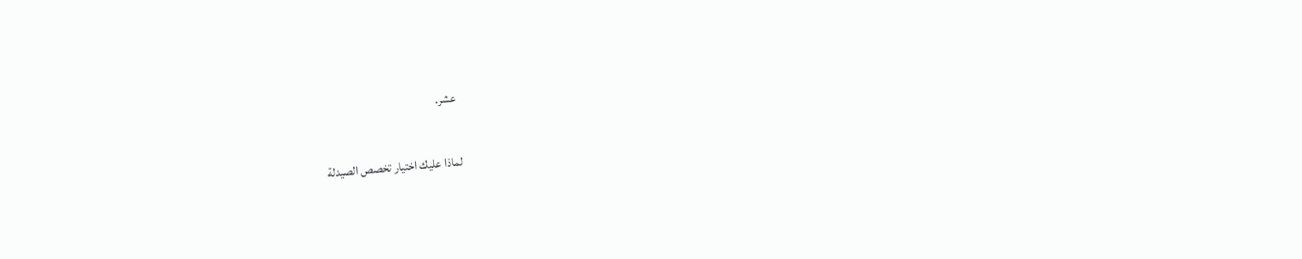عشر.

لماذا عليك اختيار تخصص الصيدلة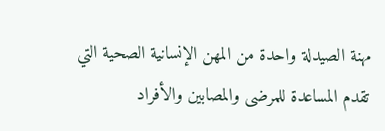مهنة الصيدلة واحدة من المهن الإنسانية الصحية التي تقدم المساعدة للمرضى والمصابين والأفراد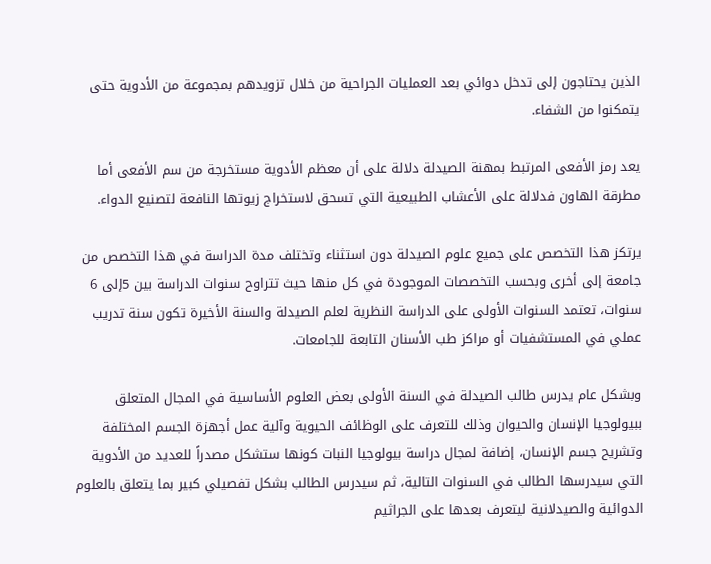الذين يحتاجون إلى تدخل دوائي بعد العمليات الجراحية من خلال تزويدهم بمجموعة من الأدوية حتى يتمكنوا من الشفاء.

يعد رمز الأفعى المرتبط بمهنة الصيدلة دلالة على أن معظم الأدوية مستخرجة من سم الأفعى أما مطرقة الهاون فدلالة على الأعشاب الطبيعية التي تسحق لاستخراج زيوتها النافعة لتصنيع الدواء.

يرتكز هذا التخصص على جميع علوم الصيدلة دون استثناء وتختلف مدة الدراسة في هذا التخصص من جامعة إلى أخرى وبحسب التخصصات الموجودة في كل منها حيث تتراوح سنوات الدراسة بين 5إلى 6 سنوات، تعتمد السنوات الأولى على الدراسة النظرية لعلم الصيدلة والسنة الأخيرة تكون سنة تدريب عملي في المستشفيات أو مراكز طب الأسنان التابعة للجامعات.

وبشكل عام يدرس طالب الصيدلة في السنة الأولى بعض العلوم الأساسية في المجال المتعلق ببيولوجيا الإنسان والحيوان وذلك للتعرف على الوظائف الحيوية وآلية عمل أجهزة الجسم المختلفة وتشريح جسم الإنسان، إضافة لمجال دراسة بيولوجيا النبات كونها ستشكل مصدراً للعديد من الأدوية التي سيدرسها الطالب في السنوات التالية، ثم سيدرس الطالب بشكل تفصيلي كبير بما يتعلق بالعلوم الدوائية والصيدلانية ليتعرف بعدها على الجراثيم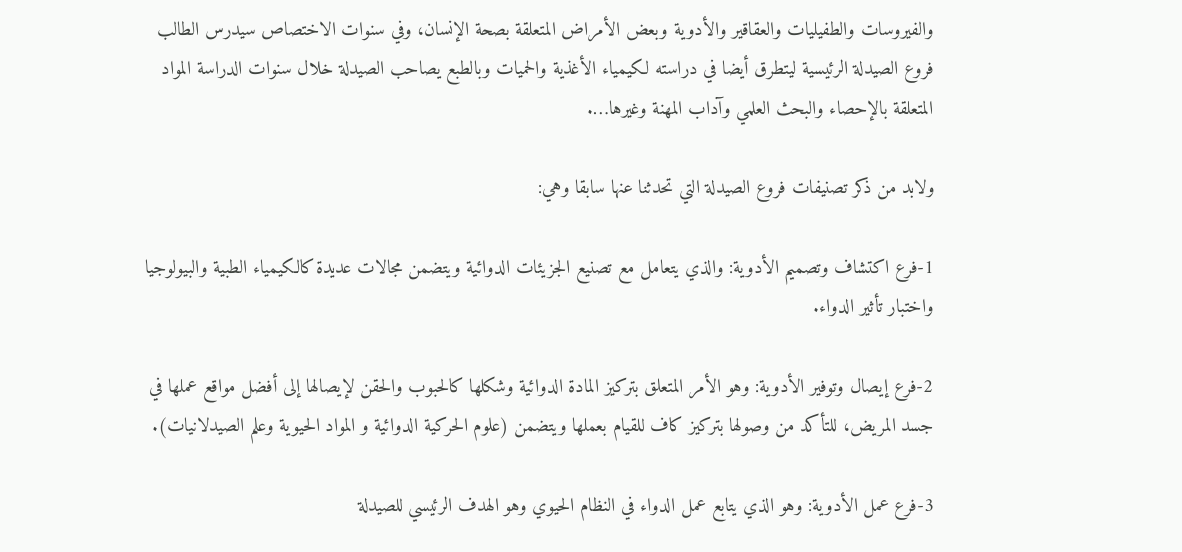والفيروسات والطفيليات والعقاقير والأدوية وبعض الأمراض المتعلقة بصحة الإنسان، وفي سنوات الاختصاص سيدرس الطالب فروع الصيدلة الرئيسية ليتطرق أيضا في دراسته لكيمياء الأغذية والحميات وبالطبع يصاحب الصيدلة خلال سنوات الدراسة المواد المتعلقة بالإحصاء والبحث العلمي وآداب المهنة وغيرها….

ولابد من ذكر تصنيفات فروع الصيدلة التي تحدثنا عنها سابقا وهي:

1-فرع اكتشاف وتصميم الأدوية: والذي يتعامل مع تصنيع الجزيئات الدوائية ويتضمن مجالات عديدة كالكيمياء الطبية والبيولوجيا واختبار تأثير الدواء.

2-فرع إيصال وتوفير الأدوية: وهو الأمر المتعلق بتركيز المادة الدوائية وشكلها كالحبوب والحقن لإيصالها إلى أفضل مواقع عملها في جسد المريض، للتأكد من وصولها بتركيز كاف للقيام بعملها ويتضمن (علوم الحركية الدوائية و المواد الحيوية وعلم الصيدلانيات).

3-فرع عمل الأدوية: وهو الذي يتابع عمل الدواء في النظام الحيوي وهو الهدف الرئيسي للصيدلة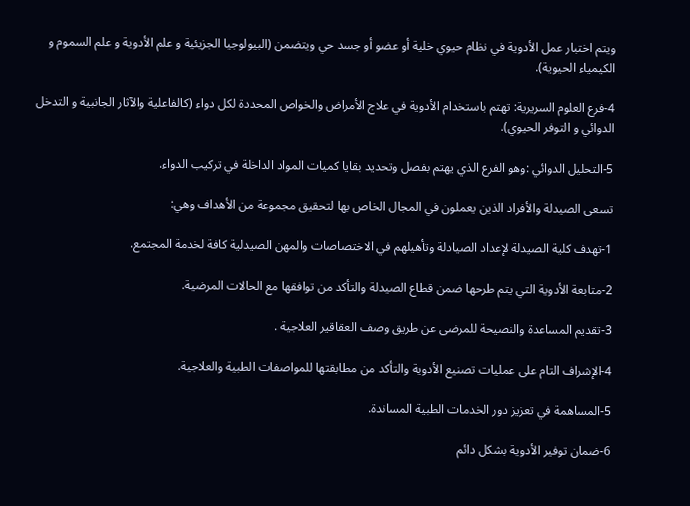ويتم اختبار عمل الأدوية في نظام حيوي خلية أو عضو أو جسد حي ويتضمن (البيولوجيا الجزيئية و علم الأدوية و علم السموم و الكيمياء الحيوية).

4-فرع العلوم السريرية: تهتم باستخدام الأدوية في علاج الأمراض والخواص المحددة لكل دواء (كالفاعلية والآثار الجانبية و التدخل الدوائي و التوفر الحيوي).

5-التحليل الدوائي :وهو الفرع الذي يهتم بفصل وتحديد بقايا كميات المواد الداخلة في تركيب الدواء.

تسعى الصيدلة والأفراد الذين يعملون في المجال الخاص بها لتحقيق مجموعة من الأهداف وهي:

1-تهدف كلية الصيدلة لإعداد الصيادلة وتأهيلهم في الاختصاصات والمهن الصيدلية كافة لخدمة المجتمع.

2-متابعة الأدوية التي يتم طرحها ضمن قطاع الصيدلة والتأكد من توافقها مع الحالات المرضية.

3-تقديم المساعدة والنصيحة للمرضى عن طريق وصف العقاقير العلاجية .

4-الإشراف التام على عمليات تصنيع الأدوية والتأكد من مطابقتها للمواصفات الطبية والعلاجية.

5-المساهمة في تعزيز دور الخدمات الطبية المساندة.

6-ضمان توفير الأدوية بشكل دائم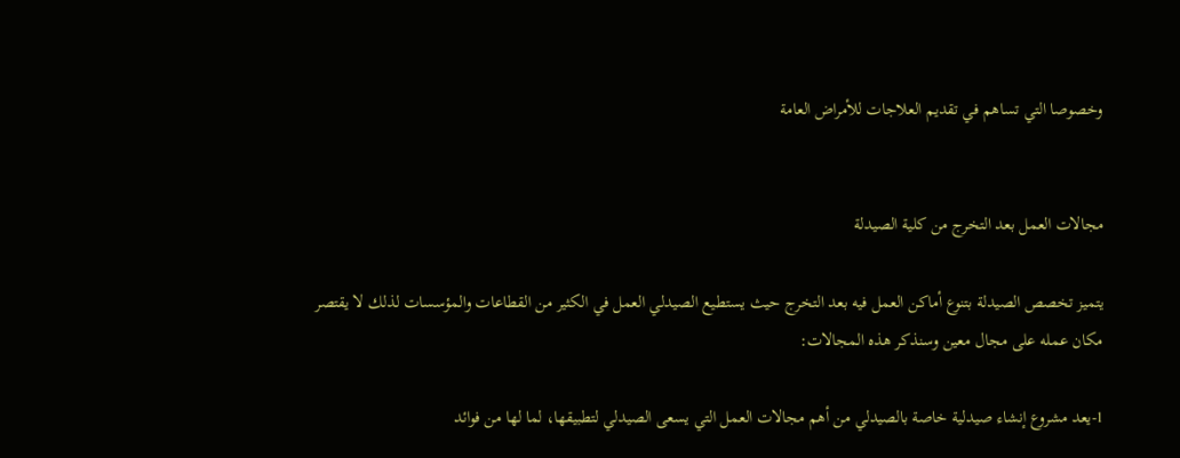وخصوصا التي تساهم في تقديم العلاجات للأمراض العامة


مجالات العمل بعد التخرج من كلية الصيدلة

يتميز تخصص الصيدلة بتنوع أماكن العمل فيه بعد التخرج حيث يستطيع الصيدلي العمل في الكثير من القطاعات والمؤسسات لذلك لا يقتصر مكان عمله على مجال معين وسنذكر هذه المجالات:

1-يعد مشروع إنشاء صيدلية خاصة بالصيدلي من أهم مجالات العمل التي يسعى الصيدلي لتطبيقها، لما لها من فوائد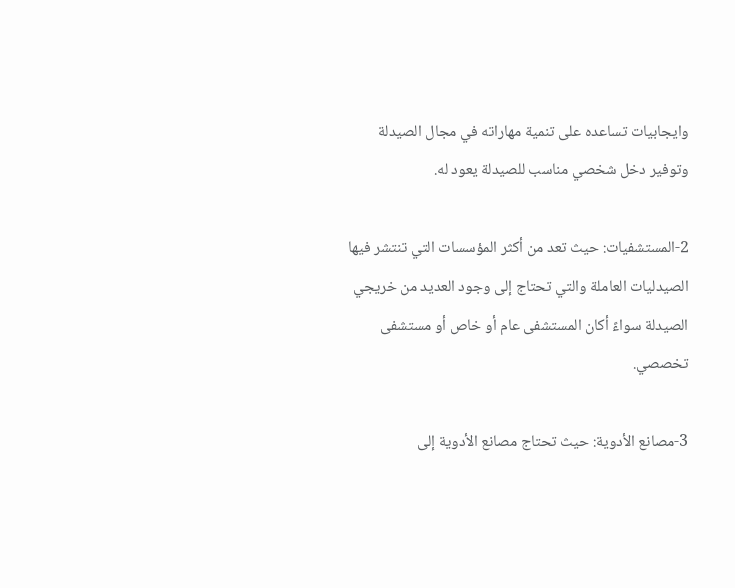وايجابيات تساعده على تنمية مهاراته في مجال الصيدلة وتوفير دخل شخصي مناسب للصيدلة يعود له.

2-المستشفيات: حيث تعد من أكثر المؤسسات التي تنتشر فيها الصيدليات العاملة والتي تحتاج إلى وجود العديد من خريجي الصيدلة سواءً أكان المستشفى عام أو خاص أو مستشفى تخصصي.

3-مصانع الأدوية: حيث تحتاج مصانع الأدوية إلى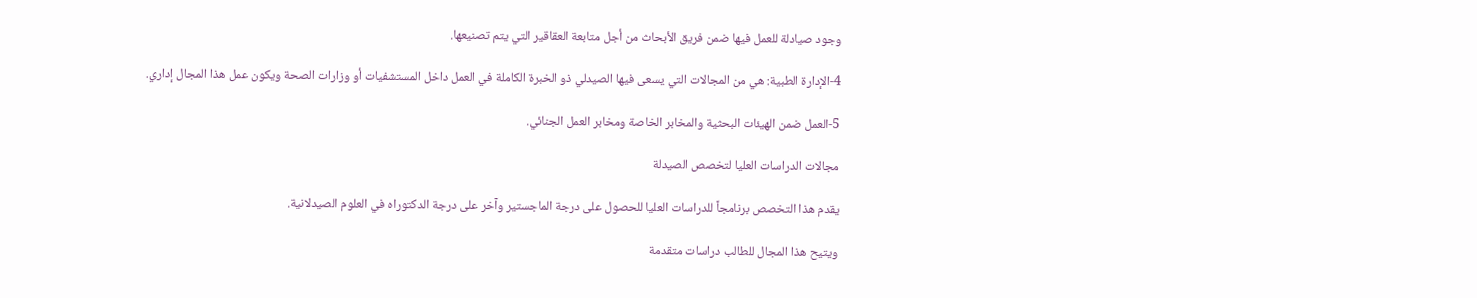وجود صيادلة للعمل فيها ضمن فريق الأبحاث من أجل متابعة العقاقير التي يتم تصنيعها.

4-الإدارة الطبية: هي من المجالات التي يسعى فيها الصيدلي ذو الخبرة الكاملة في العمل داخل المستشفيات أو وزارات الصحة ويكون عمل هذا المجال إداري.

5-العمل ضمن الهيئات البحثية والمخابر الخاصة ومخابر العمل الجنائي.

مجالات الدراسات العليا لتخصص الصيدلة

يقدم هذا التخصص برنامجاً للدراسات العليا للحصول على درجة الماجستير وآخر على درجة الدكتوراه في العلوم الصيدلانية.

ويتيح هذا المجال للطالب دراسات متقدمة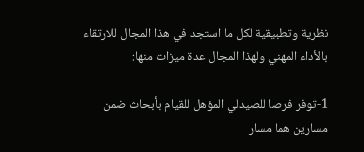نظرية وتطبيقية لكل ما استجد في هذا المجال للارتقاء بالأداء المهني ولهذا المجال عدة ميزات منها:

1-توفر فرصا للصيدلي المؤهل للقيام بأبحاث ضمن مسارين هما مسار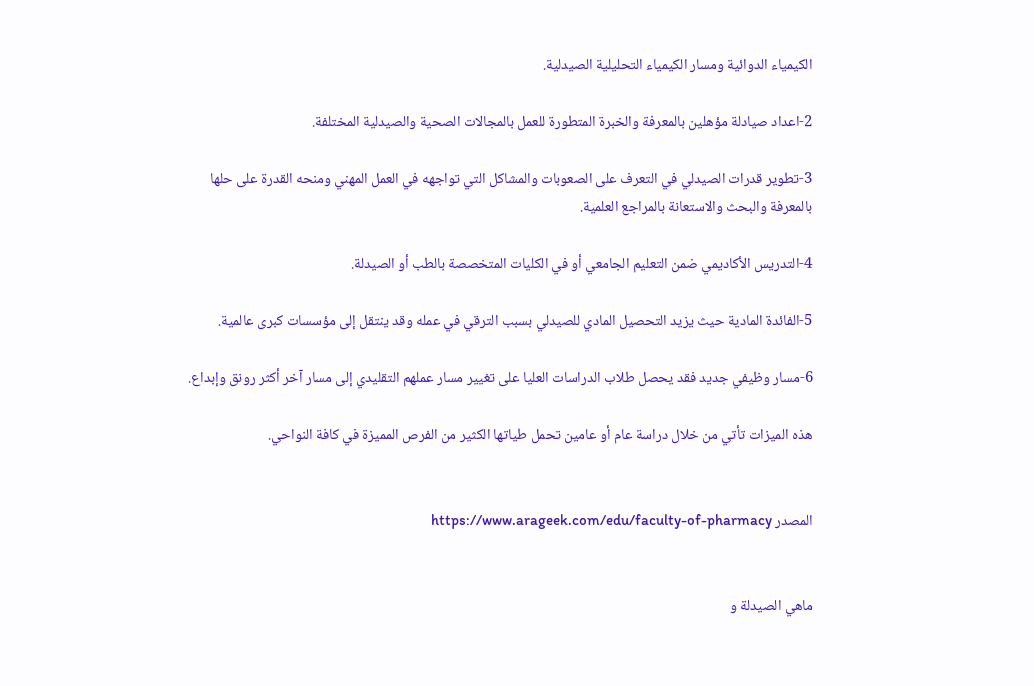الكيمياء الدوائية ومسار الكيمياء التحليلية الصيدلية.

2-اعداد صيادلة مؤهلين بالمعرفة والخبرة المتطورة للعمل بالمجالات الصحية والصيدلية المختلفة.

3-تطوير قدرات الصيدلي في التعرف على الصعوبات والمشاكل التي تواجهه في العمل المهني ومنحه القدرة على حلها بالمعرفة والبحث والاستعانة بالمراجع العلمية.

4-التدريس الأكاديمي ضمن التعليم الجامعي أو في الكليات المتخصصة بالطب أو الصيدلة.

5-الفائدة المادية حيث يزيد التحصيل المادي للصيدلي بسبب الترقي في عمله وقد ينتقل إلى مؤسسات كبرى عالمية.

6-مسار وظيفي جديد فقد يحصل طلاب الدراسات العليا على تغيير مسار عملهم التقليدي إلى مسار آخر أكثر رونق وإبداع.

هذه الميزات تأتي من خلال دراسة عام أو عامين تحمل طياتها الكثير من الفرص المميزة في كافة النواحي.


المصدر https://www.arageek.com/edu/faculty-of-pharmacy


ماهي الصيدلة و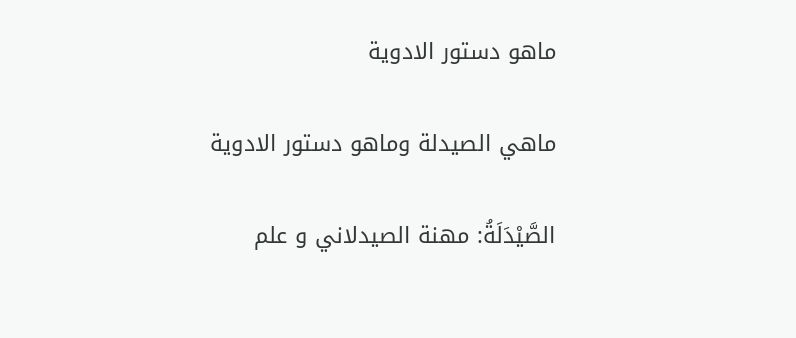ماهو دستور الادوية

ماهي الصيدلة وماهو دستور الادوية

الصَّيْدَلَةُ: مهنة الصيدلاني و علم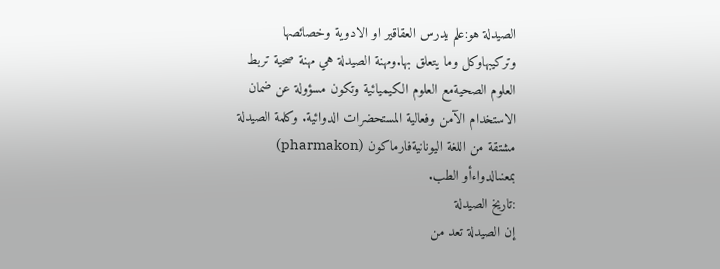الصيدلة هو:علم يدرس العقاقير او الادوية وخصائصها وتركيبهاوكل وما يتعلق بها.ومهنة الصيدلة هي مهنة صحية تربط العلوم الصحيةمع العلوم الكيميائية وتكون مسؤولة عن ضمان الاستخدام الآمن وفعالية المستحضرات الدوائية. وكلمة الصيدلة مشتقة من اللغة اليونانيةفارماكون (pharmakon) بمعنىالدواءأو الطب.
:تاريخ الصيدلة
إن الصيدلة تعد من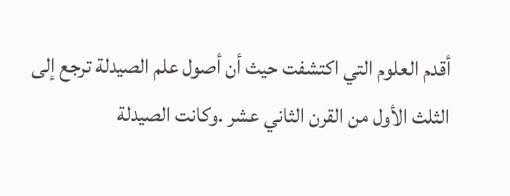أقدم العلوم التي اكتشفت حيث أن أصول علم الصيدلة ترجع إلى الثلث الأول من القرن الثاني عشر .وكانت الصيدلة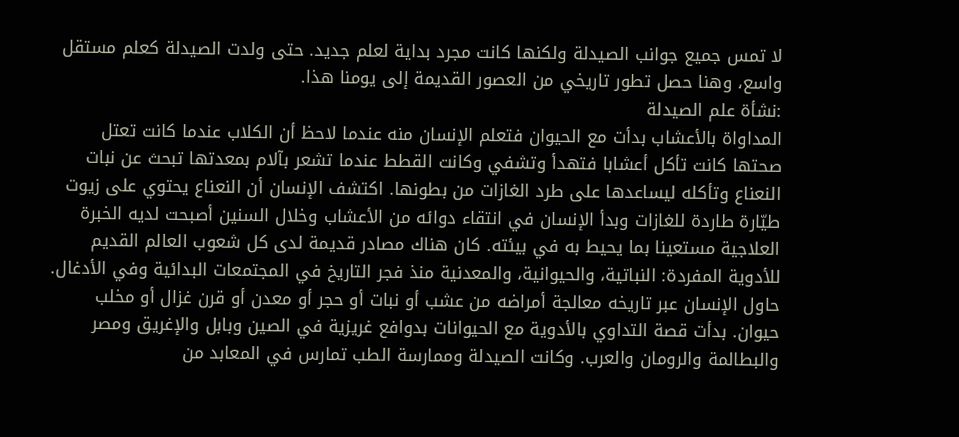لا تمس جميع جوانب الصيدلة ولكنها كانت مجرد بداية لعلم جديد. حتى ولدت الصيدلة كعلم مستقل واسع، وهنا حصل تطور تاريخي من العصور القديمة إلى يومنا هذا.
:نشأة علم الصيدلة
المداواة بالأعشاب بدأت مع الحيوان فتعلم الإنسان منه عندما لاحظ أن الكلاب عندما كانت تعتل صحتها كانت تأكل أعشابا فتهدأ وتشفي وكانت القطط عندما تشعر بآلام بمعدتها تبحث عن نبات النعناع وتأكله ليساعدها على طرد الغازات من بطونها. اكتشف الإنسان أن النعناع يحتوي على زيوت طيّارة طاردة للغازات وبدأ الإنسان في انتقاء دوائه من الأعشاب وخلال السنين أصبحت لديه الخبرة العلاجية مستعينا بما يحيط به في بيئته. كان هناك مصادر قديمة لدى كل شعوب العالم القديم للأدوية المفردة: النباتية، والحيوانية، والمعدنية منذ فجر التاريخ في المجتمعات البدائية وفي الأدغال. حاول الإنسان عبر تاريخه معالجة أمراضه من عشب أو نبات أو حجر أو معدن أو قرن غزال أو مخلب حيوان. بدأت قصة التداوي بالأدوية مع الحيوانات بدوافع غريزية في الصين وبابل والإغريق ومصر والبطالمة والرومان والعرب. وكانت الصيدلة وممارسة الطب تمارس في المعابد من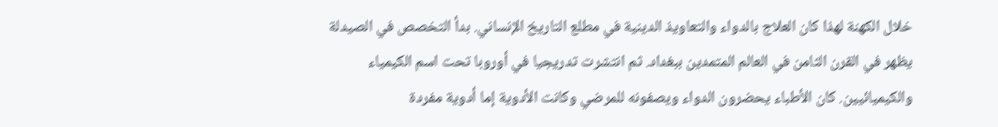خلال الكهنة لهذا كان العلاج بالدواء والتعاويذ الدينية في مطلع التاريخ الإنساني. بدأ التخصص في الصيدلة يظهر في القرن الثامن في العالم المتمدين ببغداد. ثم انتشرت تدريجيا في أوروبا تحت اسم الكيمياء والكيميائيين. كان الأطباء يحضرون الدواء ويصفونه للمرضي وكانت الأدوية إما أدوية مفردة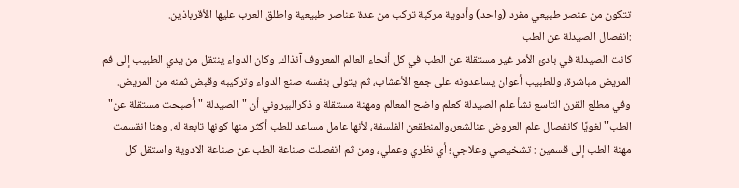تتكون من عنصر طبيعي مفرد (واحد) وأدوية مركبة تركب من عدة عناصر طبيعية واطلق العرب عليها الأقرباذين.
:انفصال الصيدلة عن الطب
كانت الصيدلة في بادئ الأمر غير مستقلة عن الطب في كل أنحاء العالم المعروف آنذاك. وكان الدواء ينتقل من يدي الطبيب إلى فم المريض مباشرة، وللطبيب أعوان يساعدونه على جمع الأعشاب، ثم يتولى بنفسه صنع الدواء وتركيبه وقبض ثمنه من المريض. وفي مطلع القرن التاسع نشأ علم الصيدلة كعلم واضح المعالم ومهنة مستقلة و ذكرالبيروني أن "الصيدلة " أصبحت مستقلة عن" الطب" لغويًا كانفصال علم العروض عنالشعر،والمنطقعن الفلسفة، لأنها عامل مساعد للطب أكثر منها كونها تابعة له. وهنا انقسمت مهنة الطب إلى قسمين : تشخيصي وعلاجي؛ أي نظري وعملي، ومن ثم انفصلت صناعة الطب عن صناعة الادوية واستقل كل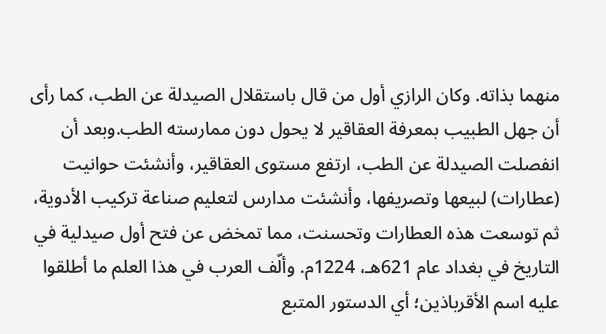منهما بذاته. وكان الرازي أول من قال باستقلال الصيدلة عن الطب، كما رأى أن جهل الطبيب بمعرفة العقاقير لا يحول دون ممارسته الطب.وبعد أن انفصلت الصيدلة عن الطب، ارتفع مستوى العقاقير، وأنشئت حوانيت (عطارات) لبيعها وتصريفها، وأنشئت مدارس لتعليم صناعة تركيب الأدوية، ثم توسعت هذه العطارات وتحسنت، مما تمخض عن فتح أول صيدلية في التاريخ في بغداد عام 621هـ، 1224م. وألّف العرب في هذا العلم ما أطلقوا عليه اسم الأقرباذين؛ أي الدستور المتبع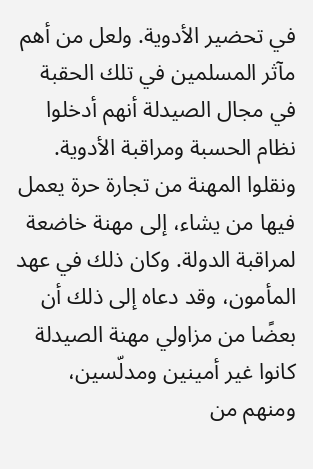في تحضير الأدوية. ولعل من أهم مآثر المسلمين في تلك الحقبة في مجال الصيدلة أنهم أدخلوا نظام الحسبة ومراقبة الأدوية. ونقلوا المهنة من تجارة حرة يعمل فيها من يشاء، إلى مهنة خاضعة لمراقبة الدولة. وكان ذلك في عهد المأمون، وقد دعاه إلى ذلك أن بعضًا من مزاولي مهنة الصيدلة كانوا غير أمينين ومدلّسين، ومنهم من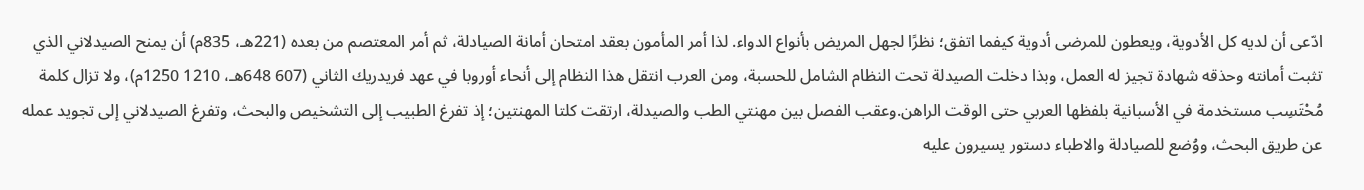ادّعى أن لديه كل الأدوية، ويعطون للمرضى أدوية كيفما اتفق؛ نظرًا لجهل المريض بأنواع الدواء. لذا أمر المأمون بعقد امتحان أمانة الصيادلة، ثم أمر المعتصم من بعده (221هـ، 835م) أن يمنح الصيدلاني الذي تثبت أمانته وحذقه شهادة تجيز له العمل، وبذا دخلت الصيدلة تحت النظام الشامل للحسبة، ومن العرب انتقل هذا النظام إلى أنحاء أوروبا في عهد فريدريك الثاني (607 648هـ، 1210 1250م)، ولا تزال كلمة مُحْتَسِب مستخدمة في الأسبانية بلفظها العربي حتى الوقت الراهن.وعقب الفصل بين مهنتي الطب والصيدلة، ارتقت كلتا المهنتين؛ إذ تفرغ الطبيب إلى التشخيص والبحث، وتفرغ الصيدلاني إلى تجويد عمله عن طريق البحث، ووُضع للصيادلة والاطباء دستور يسيرون عليه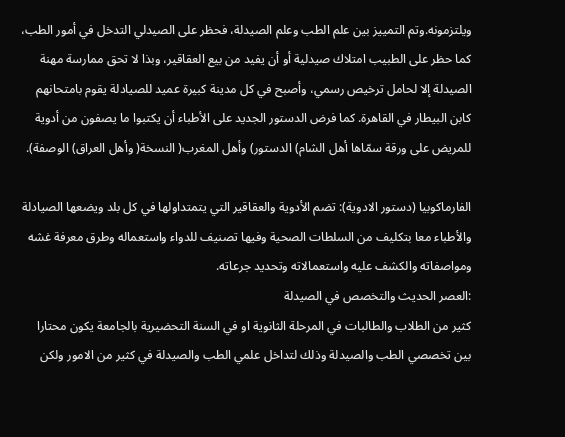ويلتزمونه.وتم التمييز بين علم الطب وعلم الصيدلة، فحظر على الصيدلي التدخل في أمور الطب، كما حظر على الطبيب امتلاك صيدلية أو أن يفيد من بيع العقاقير، وبذا لا تحق ممارسة مهنة الصيدلة إلا لحامل ترخيص رسمي، وأصبح في كل مدينة كبيرة عميد للصيادلة يقوم بامتحانهم كابن البيطار في القاهرة. كما فرض الدستور الجديد على الأطباء أن يكتبوا ما يصفون من أدوية للمريض على ورقة سمّاها أهل الشام) الدستور) وأهل المغرب( النسخة( وأهل العراق) الوصفة).

الفارماكوبيا (دستور الادوية): تضم الأدوية والعقاقير التي يتمتداولها في كل بلد ويضعها الصيادلة والأطباء معا بتكليف من السلطات الصحية وفيها تصنيف للدواء واستعماله وطرق معرفة غشه ومواصفاته والكشف عليه واستعمالاته وتحديد جرعاته.
:العصر الحديث والتخصص في الصيدلة
كثير من الطلاب والطالبات في المرحلة الثانوية او في السنة التحضيرية بالجامعة يكون محتارا بين تخصصي الطب والصيدلة وذلك لتداخل علمي الطب والصيدلة في كثير من الامور ولكن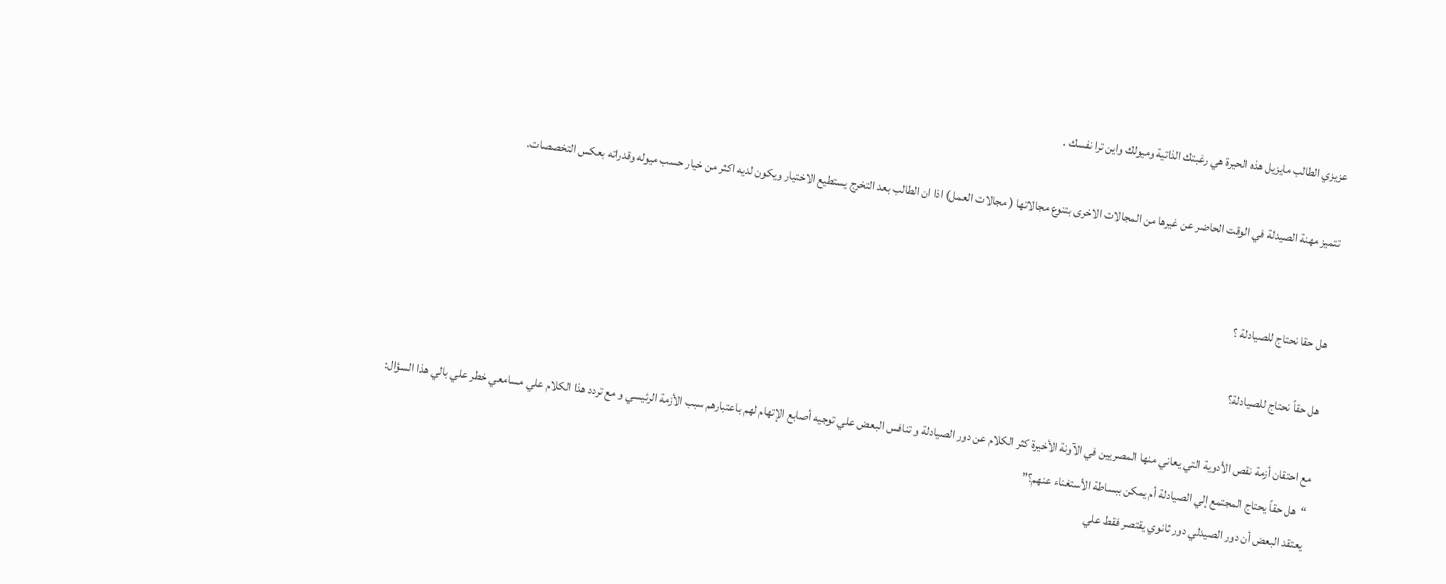عزيزي الطالب مايزيل هذه الحيرة هي رغبتك الذاتية وميولك واين ترا نفسك .

تتميز مهنة الصيدلة في الوقت الحاضر عن غيرها من المجالات الاخرى بتنوع مجالاتها ( مجالات العمل) اذا ان الطالب بعد التخرج يستطيع الاختيار ويكون لديه اكثر من خيار حسب ميوله وقدراته بعكس التخصصات.


هل حقا نحتاج للصيادلة ؟

هل حقاً نحتاج للصيادلة؟

مع احتقان أزمة نقص الأدوية التي يعاني منها المصريين في الآونة الأخيرة كثر الكلام عن دور الصيادلة و تنافس البعض علي توجيه أصابع الإتهام لهم باعتبارهم سبب الأزمة الرئيسي و مع تردد هذا الكلام علي مسامعي خطر علي بالي هذا السؤال:
“هل حقاً يحتاج المجتمع إلي الصيادلة أم يمكن ببساطة الأستغناء عنهم؟”
يعتقد البعض أن دور الصيدلي دور ثانوي يقتصر فقط علي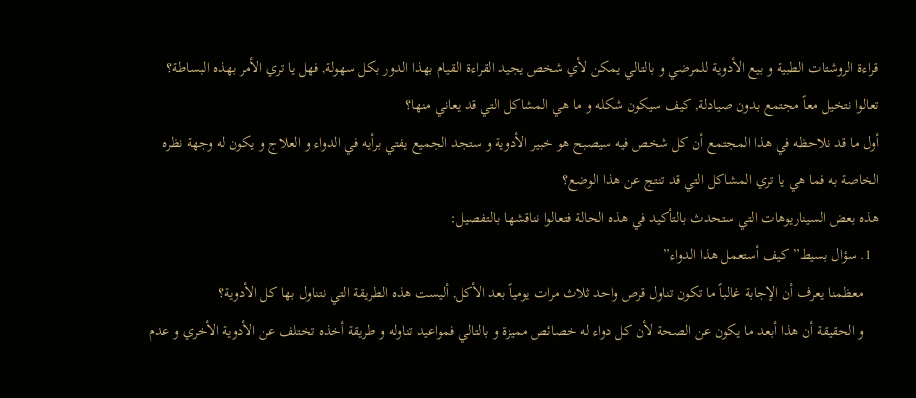قراءة الروشتات الطبية و بيع الأدوية للمرضي و بالتالي يمكن لأي شخص يجيد القراءة القيام بهذا الدور بكل سهولة, فهل يا تري الأمر بهذه البساطة؟
تعالوا نتخيل معاً مجتمع بدون صيادلة, كيف سيكون شكله و ما هي المشاكل التي قد يعاني منها؟
أول ما قد نلاحظه في هذا المجتمع أن كل شخص فيه سيصبح هو خبير الأدوية و ستجد الجميع يفتي برأيه في الدواء و العلاج و يكون له وجهة نظره الخاصة به فما هي يا تري المشاكل التي قد تنتج عن هذا الوضع؟
هذه بعض السيناريوهات التي ستحدث بالتأكيد في هذه الحالة فتعالوا نناقشها بالتفصيل:
  1. سؤال بسيط” كيف أستعمل هذا الدواء”
    معظمنا يعرف أن الإجابة غالباً ما تكون تناول قرص واحد ثلاث مرات يومياً بعد الأكل, أليست هذه الطريقة التي نتناول بها كل الأدوية؟
    و الحقيقة أن هذا أبعد ما يكون عن الصحة لأن كل دواء له خصائص مميزة و بالتالي فمواعيد تناوله و طريقة أخذه تختلف عن الأدوية الأخري و عدم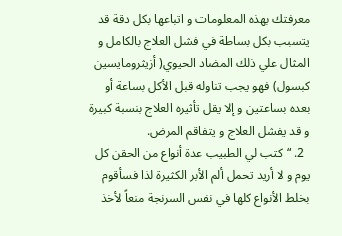معرفتك بهذه المعلومات و اتباعها بكل دقة قد يتسبب بكل بساطة في فشل العلاج بالكامل و المثال علي ذلك المضاد الحيوي( أزيثرومايسين كبسول) فهو يجب تناوله قبل الأكل بساعة أو بعده بساعتين و إلا يقل تأثيره العلاج بنسبة كبيرة و قد يفشل العلاج و يتفاقم المرض.
  2. “كتب لي الطبيب عدة أنواع من الحقن كل يوم و لا أريد تحمل ألم الأبر الكثيرة لذا فسأقوم بخلط الأنواع كلها في نفس السرنجة منعاً لأخذ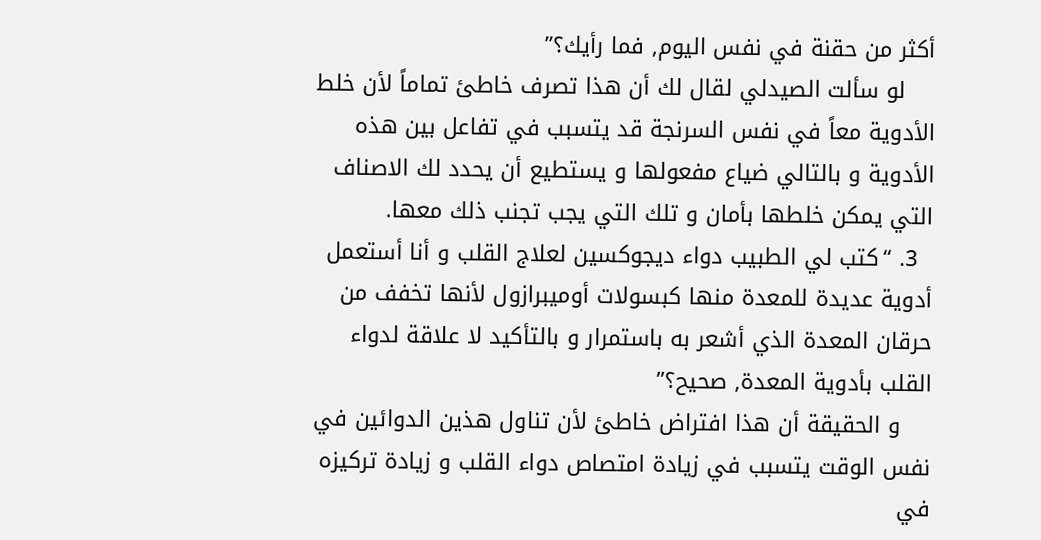أكثر من حقنة في نفس اليوم, فما رأيك؟”
    لو سألت الصيدلي لقال لك أن هذا تصرف خاطئ تماماً لأن خلط الأدوية معاً في نفس السرنجة قد يتسبب في تفاعل بين هذه الأدوية و بالتالي ضياع مفعولها و يستطيع أن يحدد لك الاصناف التي يمكن خلطها بأمان و تلك التي يجب تجنب ذلك معها.
  3. “كتب لي الطبيب دواء ديجوكسين لعلاج القلب و أنا أستعمل أدوية عديدة للمعدة منها كبسولات أوميبرازول لأنها تخفف من حرقان المعدة الذي أشعر به باستمرار و بالتأكيد لا علاقة لدواء القلب بأدوية المعدة, صحيح؟”
    و الحقيقة أن هذا افتراض خاطئ لأن تناول هذين الدوائين في نفس الوقت يتسبب في زيادة امتصاص دواء القلب و زيادة تركيزه في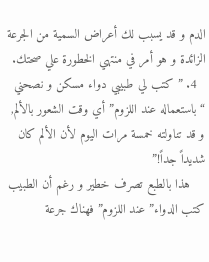الدم و قد يسبب لك أعراض السمية من الجرعة الزائدة و هو أمر في منتهي الخطورة علي صحتك.
  4. ” كتب لي طبيبي دواء مسكن و نصحني “باستعماله عند اللزوم” أي وقت الشعور بالألم, و قد تناولته خمسة مرات اليوم لأن الألم كان شديداً جداً!”
    هذا بالطبع تصرف خطير و رغم أن الطبيب كتب الدواء” عند اللزوم” فهناك جرعة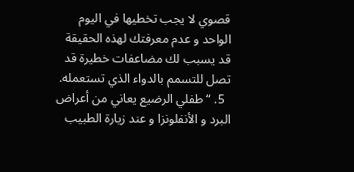قصوي لا يجب تخطيها في اليوم الواحد و عدم معرفتك لهذه الحقيقة قد يسبب لك مضاعفات خطيرة قد تصل للتسمم بالدواء الذي تستعمله.
  5. “طفلي الرضيع يعاني من أعراض البرد و الأنفلونزا و عند زيارة الطبيب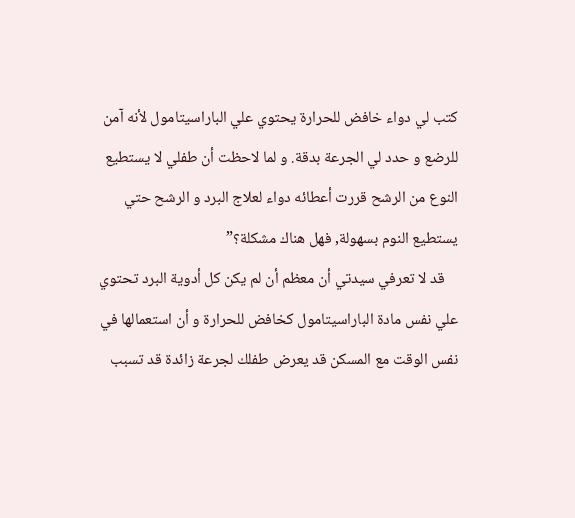كتب لي دواء خافض للحرارة يحتوي علي الباراسيتامول لأنه آمن للرضع و حدد لي الجرعة بدقة. و لما لاحظت أن طفلي لا يستطيع النوع من الرشح قررت أعطائه دواء لعلاج البرد و الرشح حتي يستطيع النوم بسهولة, فهل هناك مشكلة؟”
    قد لا تعرفي سيدتي أن معظم أن لم يكن كل أدوية البرد تحتوي علي نفس مادة الباراسيتامول كخافض للحرارة و أن استعمالها في نفس الوقت مع المسكن قد يعرض طفلك لجرعة زائدة قد تسبب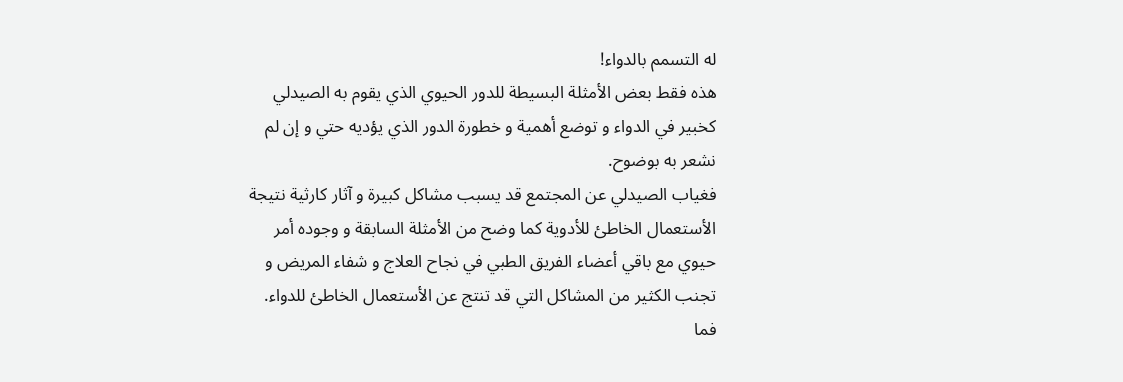له التسمم بالدواء!
هذه فقط بعض الأمثلة البسيطة للدور الحيوي الذي يقوم به الصيدلي كخبير في الدواء و توضع أهمية و خطورة الدور الذي يؤديه حتي و إن لم نشعر به بوضوح.
فغياب الصيدلي عن المجتمع قد يسبب مشاكل كبيرة و آثار كارثية نتيجة الأستعمال الخاطئ للأدوية كما وضح من الأمثلة السابقة و وجوده أمر حيوي مع باقي أعضاء الفريق الطبي في نجاح العلاج و شفاء المريض و تجنب الكثير من المشاكل التي قد تنتج عن الأستعمال الخاطئ للدواء.
فما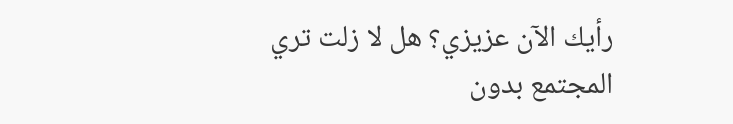رأيك الآن عزيزي؟ هل لا زلت تري المجتمع بدون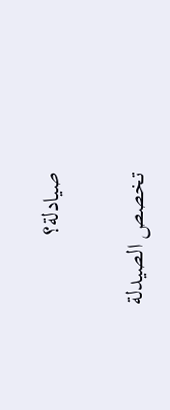صيادلة؟

تخصص الصيدلة